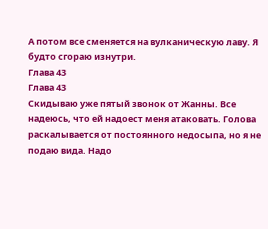А потом все сменяется на вулканическую лаву. Я будто сгораю изнутри.
Глава 43
Глава 43
Скидываю уже пятый звонок от Жанны. Все надеюсь, что ей надоест меня атаковать. Голова раскалывается от постоянного недосыпа, но я не подаю вида. Надо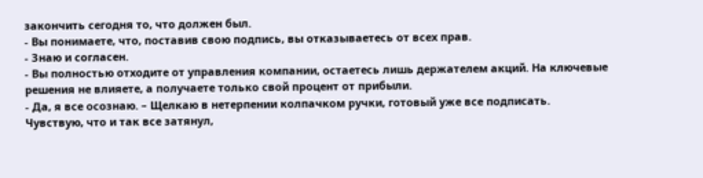закончить сегодня то, что должен был.
- Вы понимаете, что, поставив свою подпись, вы отказываетесь от всех прав.
- Знаю и согласен.
- Вы полностью отходите от управления компании, остаетесь лишь держателем акций. На ключевые решения не влияете, а получаете только свой процент от прибыли.
- Да, я все осознаю. – Щелкаю в нетерпении колпачком ручки, готовый уже все подписать.
Чувствую, что и так все затянул,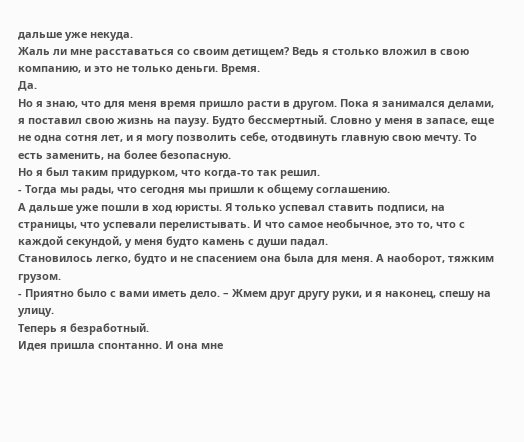дальше уже некуда.
Жаль ли мне расставаться со своим детищем? Ведь я столько вложил в свою компанию, и это не только деньги. Время.
Да.
Но я знаю, что для меня время пришло расти в другом. Пока я занимался делами, я поставил свою жизнь на паузу. Будто бессмертный. Словно у меня в запасе, еще не одна сотня лет, и я могу позволить себе, отодвинуть главную свою мечту. То есть заменить, на более безопасную.
Но я был таким придурком, что когда-то так решил.
- Тогда мы рады, что сегодня мы пришли к общему соглашению.
А дальше уже пошли в ход юристы. Я только успевал ставить подписи, на страницы, что успевали перелистывать. И что самое необычное, это то, что с каждой секундой, у меня будто камень с души падал.
Становилось легко, будто и не спасением она была для меня. А наоборот, тяжким грузом.
- Приятно было с вами иметь дело. – Жмем друг другу руки, и я наконец, спешу на улицу.
Теперь я безработный.
Идея пришла спонтанно. И она мне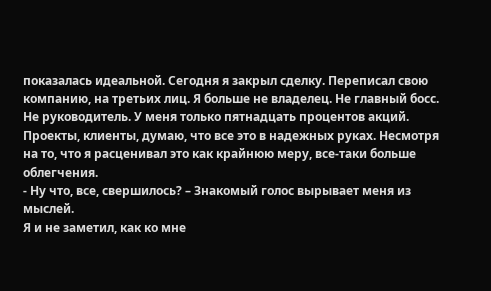показалась идеальной. Сегодня я закрыл сделку. Переписал свою компанию, на третьих лиц. Я больше не владелец. Не главный босс. Не руководитель. У меня только пятнадцать процентов акций.
Проекты, клиенты, думаю, что все это в надежных руках. Несмотря на то, что я расценивал это как крайнюю меру, все-таки больше облегчения.
- Ну что, все, свершилось? – Знакомый голос вырывает меня из мыслей.
Я и не заметил, как ко мне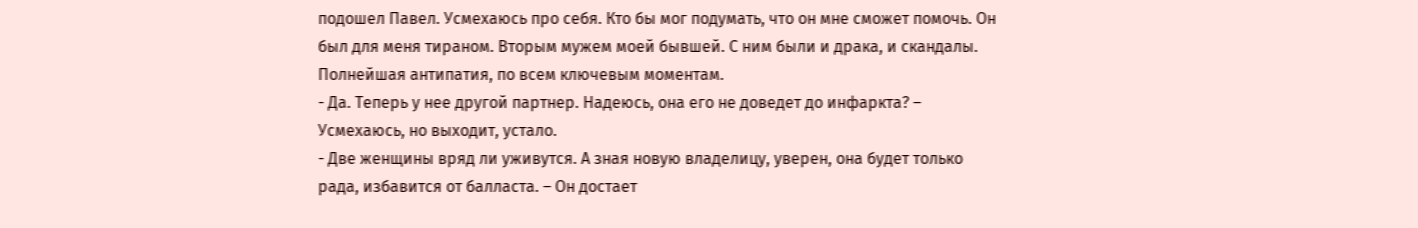подошел Павел. Усмехаюсь про себя. Кто бы мог подумать, что он мне сможет помочь. Он был для меня тираном. Вторым мужем моей бывшей. С ним были и драка, и скандалы. Полнейшая антипатия, по всем ключевым моментам.
- Да. Теперь у нее другой партнер. Надеюсь, она его не доведет до инфаркта? – Усмехаюсь, но выходит, устало.
- Две женщины вряд ли уживутся. А зная новую владелицу, уверен, она будет только рада, избавится от балласта. – Он достает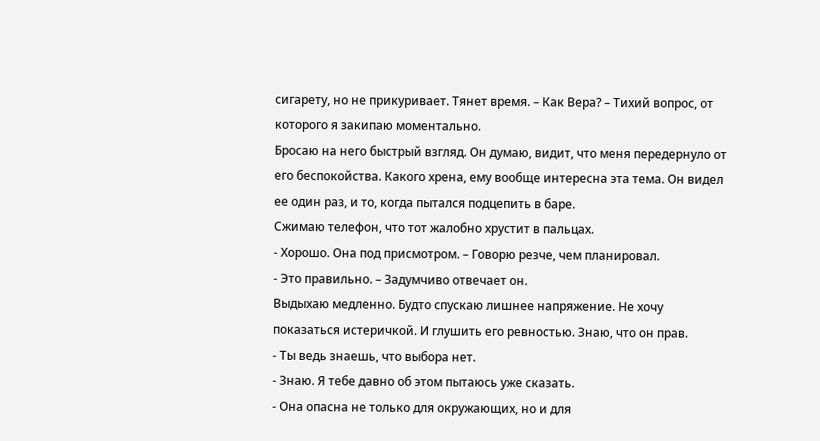сигарету, но не прикуривает. Тянет время. – Как Вера? – Тихий вопрос, от которого я закипаю моментально.
Бросаю на него быстрый взгляд. Он думаю, видит, что меня передернуло от его беспокойства. Какого хрена, ему вообще интересна эта тема. Он видел ее один раз, и то, когда пытался подцепить в баре.
Сжимаю телефон, что тот жалобно хрустит в пальцах.
- Хорошо. Она под присмотром. – Говорю резче, чем планировал.
- Это правильно. – Задумчиво отвечает он.
Выдыхаю медленно. Будто спускаю лишнее напряжение. Не хочу показаться истеричкой. И глушить его ревностью. Знаю, что он прав.
- Ты ведь знаешь, что выбора нет.
- Знаю. Я тебе давно об этом пытаюсь уже сказать.
- Она опасна не только для окружающих, но и для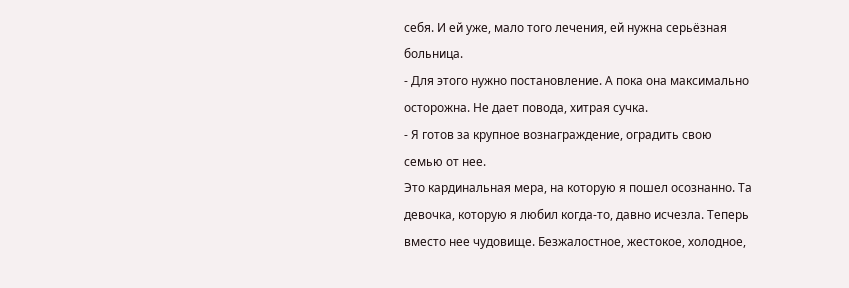себя. И ей уже, мало того лечения, ей нужна серьёзная больница.
- Для этого нужно постановление. А пока она максимально осторожна. Не дает повода, хитрая сучка.
- Я готов за крупное вознаграждение, оградить свою семью от нее.
Это кардинальная мера, на которую я пошел осознанно. Та девочка, которую я любил когда-то, давно исчезла. Теперь вместо нее чудовище. Безжалостное, жестокое, холодное,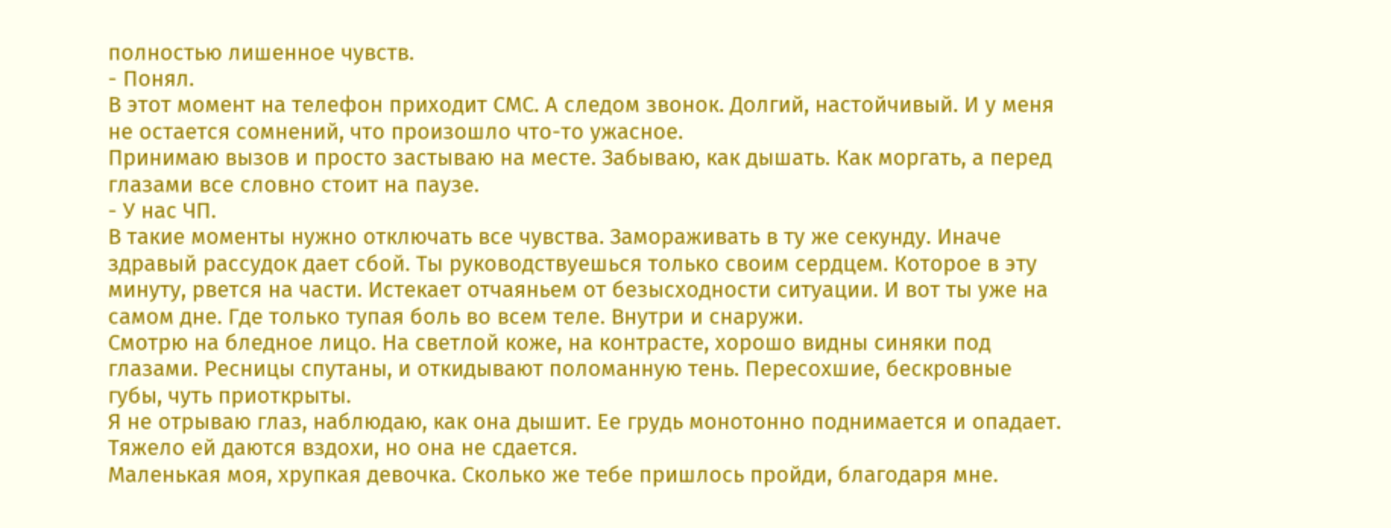полностью лишенное чувств.
- Понял.
В этот момент на телефон приходит СМС. А следом звонок. Долгий, настойчивый. И у меня не остается сомнений, что произошло что-то ужасное.
Принимаю вызов и просто застываю на месте. Забываю, как дышать. Как моргать, а перед глазами все словно стоит на паузе.
- У нас ЧП.
В такие моменты нужно отключать все чувства. Замораживать в ту же секунду. Иначе здравый рассудок дает сбой. Ты руководствуешься только своим сердцем. Которое в эту минуту, рвется на части. Истекает отчаяньем от безысходности ситуации. И вот ты уже на самом дне. Где только тупая боль во всем теле. Внутри и снаружи.
Смотрю на бледное лицо. На светлой коже, на контрасте, хорошо видны синяки под глазами. Ресницы спутаны, и откидывают поломанную тень. Пересохшие, бескровные губы, чуть приоткрыты.
Я не отрываю глаз, наблюдаю, как она дышит. Ее грудь монотонно поднимается и опадает. Тяжело ей даются вздохи, но она не сдается.
Маленькая моя, хрупкая девочка. Сколько же тебе пришлось пройди, благодаря мне.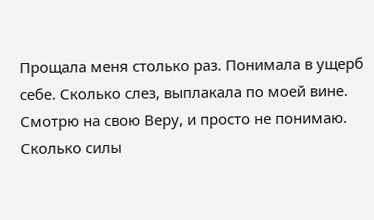Прощала меня столько раз. Понимала в ущерб себе. Сколько слез, выплакала по моей вине.
Смотрю на свою Веру, и просто не понимаю. Сколько силы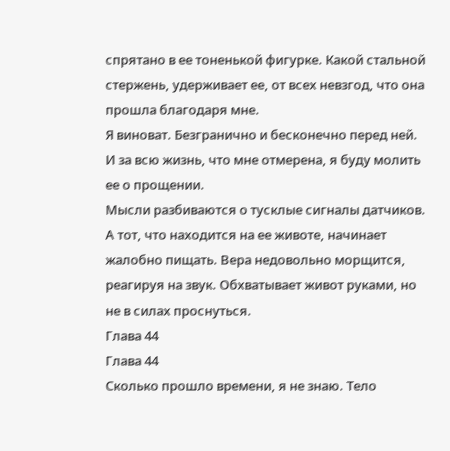спрятано в ее тоненькой фигурке. Какой стальной стержень, удерживает ее, от всех невзгод, что она прошла благодаря мне.
Я виноват. Безгранично и бесконечно перед ней. И за всю жизнь, что мне отмерена, я буду молить ее о прощении.
Мысли разбиваются о тусклые сигналы датчиков. А тот, что находится на ее животе, начинает жалобно пищать. Вера недовольно морщится, реагируя на звук. Обхватывает живот руками, но не в силах проснуться.
Глава 44
Глава 44
Сколько прошло времени, я не знаю. Тело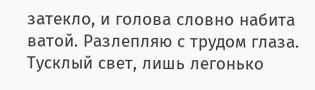затекло, и голова словно набита ватой. Разлепляю с трудом глаза. Тусклый свет, лишь легонько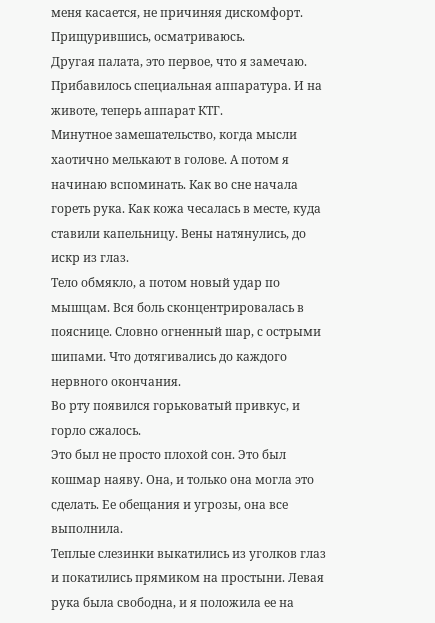меня касается, не причиняя дискомфорт.
Прищурившись, осматриваюсь.
Другая палата, это первое, что я замечаю. Прибавилось специальная аппаратура. И на животе, теперь аппарат КТГ.
Минутное замешательство, когда мысли хаотично мелькают в голове. А потом я начинаю вспоминать. Как во сне начала гореть рука. Как кожа чесалась в месте, куда ставили капельницу. Вены натянулись, до искр из глаз.
Тело обмякло, а потом новый удар по мышцам. Вся боль сконцентрировалась в пояснице. Словно огненный шар, с острыми шипами. Что дотягивались до каждого нервного окончания.
Во рту появился горьковатый привкус, и горло сжалось.
Это был не просто плохой сон. Это был кошмар наяву. Она, и только она могла это сделать. Ее обещания и угрозы, она все выполнила.
Теплые слезинки выкатились из уголков глаз и покатились прямиком на простыни. Левая рука была свободна, и я положила ее на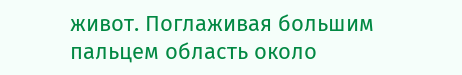живот. Поглаживая большим пальцем область около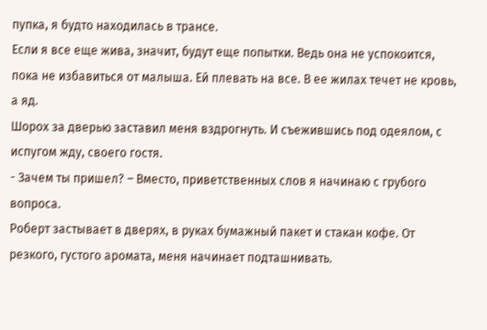пупка, я будто находилась в трансе.
Если я все еще жива, значит, будут еще попытки. Ведь она не успокоится, пока не избавиться от малыша. Ей плевать на все. В ее жилах течет не кровь, а яд.
Шорох за дверью заставил меня вздрогнуть. И съежившись под одеялом, с испугом жду, своего гостя.
- Зачем ты пришел? – Вместо, приветственных слов я начинаю с грубого вопроса.
Роберт застывает в дверях, в руках бумажный пакет и стакан кофе. От резкого, густого аромата, меня начинает подташнивать.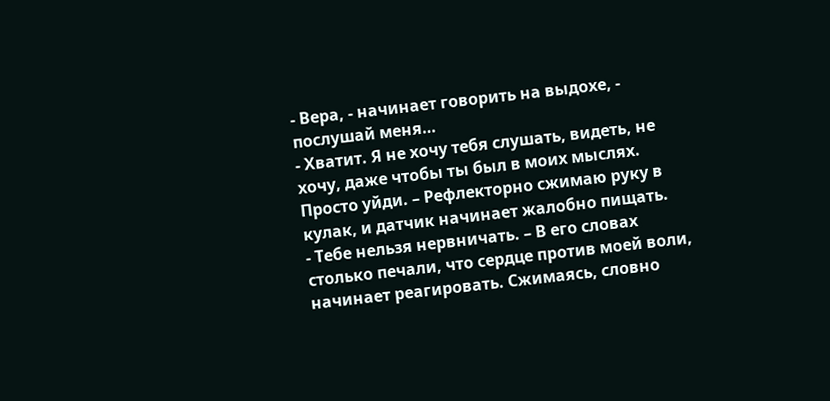- Вера, - начинает говорить на выдохе, - послушай меня…
- Хватит. Я не хочу тебя слушать, видеть, не хочу, даже чтобы ты был в моих мыслях. Просто уйди. – Рефлекторно сжимаю руку в кулак, и датчик начинает жалобно пищать.
- Тебе нельзя нервничать. – В его словах столько печали, что сердце против моей воли, начинает реагировать. Сжимаясь, словно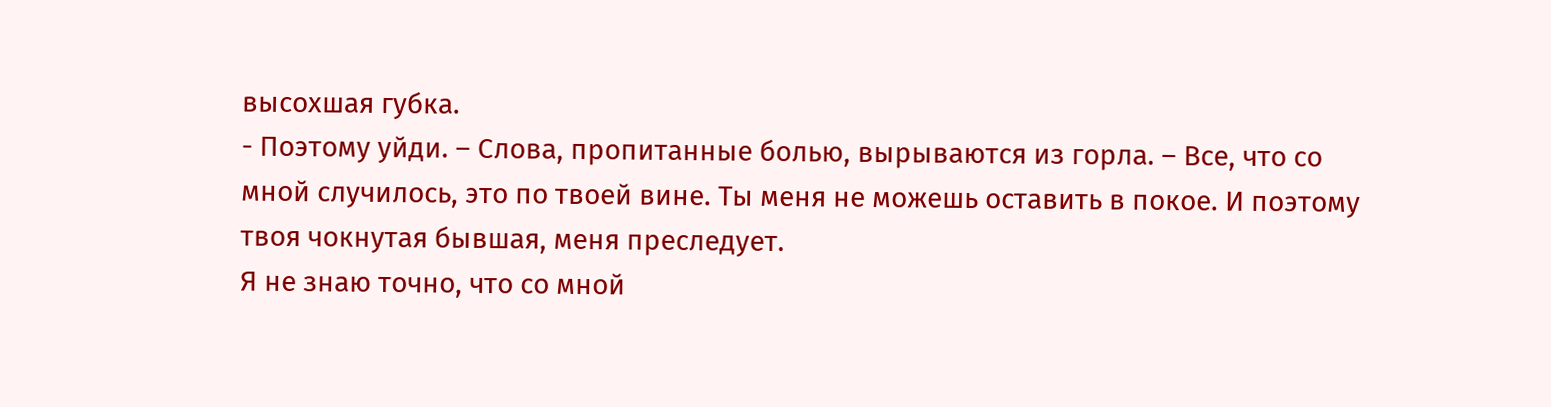высохшая губка.
- Поэтому уйди. – Слова, пропитанные болью, вырываются из горла. – Все, что со мной случилось, это по твоей вине. Ты меня не можешь оставить в покое. И поэтому твоя чокнутая бывшая, меня преследует.
Я не знаю точно, что со мной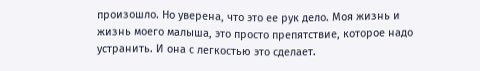произошло. Но уверена, что это ее рук дело. Моя жизнь и жизнь моего малыша, это просто препятствие, которое надо устранить. И она с легкостью это сделает.